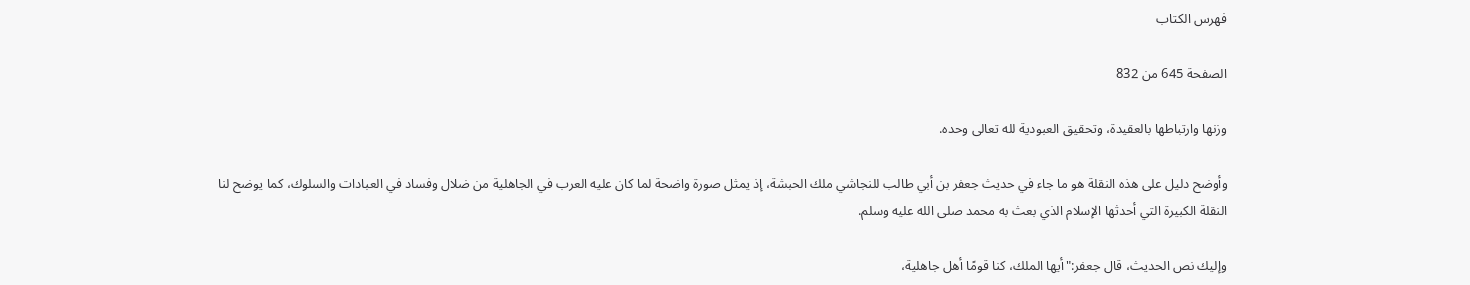فهرس الكتاب

الصفحة 645 من 832

وزنها وارتباطها بالعقيدة، وتحقيق العبودية لله تعالى وحده.

وأوضح دليل على هذه النقلة هو ما جاء في حديث جعفر بن أبي طالب للنجاشي ملك الحبشة، إذ يمثل صورة واضحة لما كان عليه العرب في الجاهلية من ضلال وفساد في العبادات والسلوك، كما يوضح لنا النقلة الكبيرة التي أحدثها الإسلام الذي بعث به محمد صلى الله عليه وسلم.

وإليك نص الحديث، قال جعفر:"أيها الملك، كنا قومًا أهل جاهلية،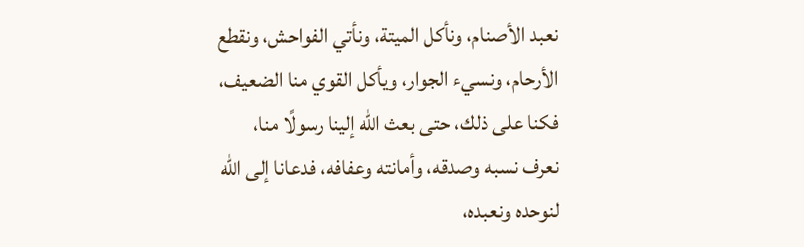نعبد الأصنام، ونأكل الميتة، ونأتي الفواحش، ونقطع الأرحام، ونسيء الجوار، ويأكل القوي منا الضعيف، فكنا على ذلك، حتى بعث الله إلينا رسولًا منا، نعرف نسبه وصدقه، وأمانته وعفافه، فدعانا إلى الله لنوحده ونعبده،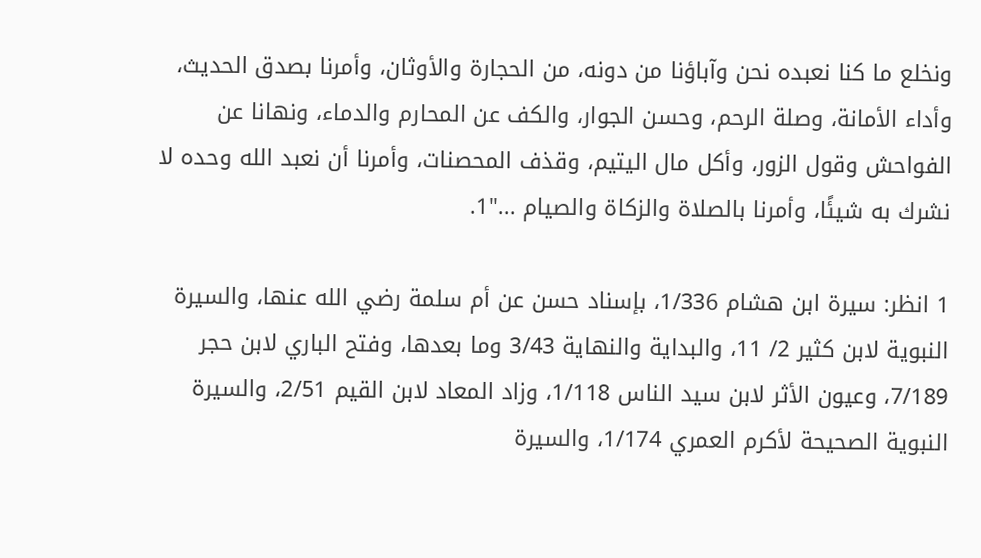ونخلع ما كنا نعبده نحن وآباؤنا من دونه، من الحجارة والأوثان، وأمرنا بصدق الحديث، وأداء الأمانة، وصلة الرحم، وحسن الجوار، والكف عن المحارم والدماء، ونهانا عن الفواحش وقول الزور، وأكل مال اليتيم، وقذف المحصنات، وأمرنا أن نعبد الله وحده لا نشرك به شيئًا، وأمرنا بالصلاة والزكاة والصيام ..."1.

1 انظر: سيرة ابن هشام 1/336، بإسناد حسن عن أم سلمة رضي الله عنها، والسيرة النبوية لابن كثير 2/ 11، والبداية والنهاية 3/43 وما بعدها، وفتح الباري لابن حجر 7/189، وعيون الأثر لابن سيد الناس 1/118، وزاد المعاد لابن القيم 2/51، والسيرة النبوية الصحيحة لأكرم العمري 1/174، والسيرة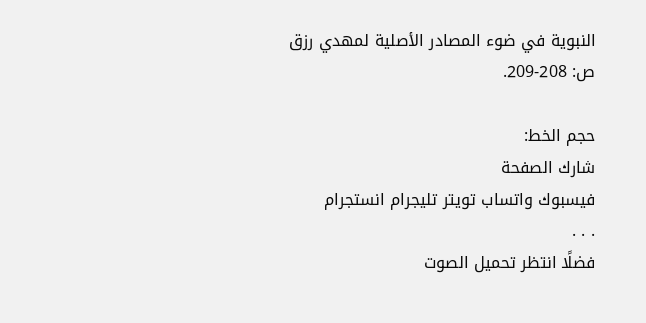النبوية في ضوء المصادر الأصلية لمهدي رزق ص: 208-209.

حجم الخط:
شارك الصفحة
فيسبوك واتساب تويتر تليجرام انستجرام
. . .
فضلًا انتظر تحميل الصوت